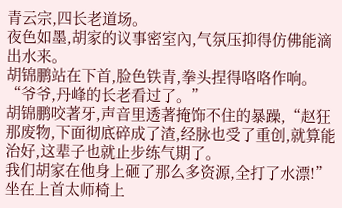青云宗,四长老道场。
夜色如墨,胡家的议事密室內,气氛压抑得仿佛能滴出水来。
胡锦鹏站在下首,脸色铁青,拳头捏得咯咯作响。
“爷爷,丹峰的长老看过了。”
胡锦鹏咬著牙,声音里透著掩饰不住的暴躁,“赵狂那废物,下面彻底碎成了渣,经脉也受了重创,就算能治好,这辈子也就止步练气期了。
我们胡家在他身上砸了那么多资源,全打了水漂!”
坐在上首太师椅上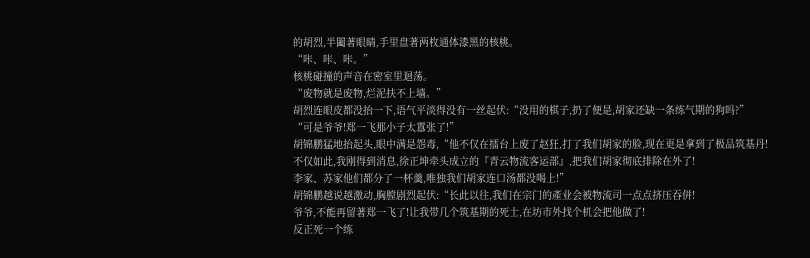的胡烈,半闔著眼睛,手里盘著两枚通体漆黑的核桃。
“咔、咔、咔。”
核桃碰撞的声音在密室里迴荡。
“废物就是废物,烂泥扶不上墙。”
胡烈连眼皮都没抬一下,语气平淡得没有一丝起伏:“没用的棋子,扔了便是,胡家还缺一条练气期的狗吗?”
“可是爷爷!郑一飞那小子太囂张了!”
胡锦鹏猛地抬起头,眼中满是怨毒,“他不仅在擂台上废了赵狂,打了我们胡家的脸,现在更是拿到了极品筑基丹!
不仅如此,我刚得到消息,徐正坤牵头成立的『青云物流客运部』,把我们胡家彻底排除在外了!
李家、苏家他们都分了一杯羹,唯独我们胡家连口汤都没喝上!”
胡锦鹏越说越激动,胸膛剧烈起伏:“长此以往,我们在宗门的產业会被物流司一点点挤压吞併!
爷爷,不能再留著郑一飞了!让我带几个筑基期的死士,在坊市外找个机会把他做了!
反正死一个练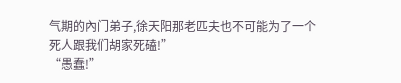气期的內门弟子,徐天阳那老匹夫也不可能为了一个死人跟我们胡家死磕!”
“愚蠢!”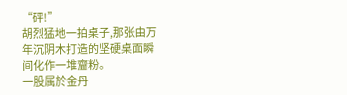“砰!”
胡烈猛地一拍桌子,那张由万年沉阴木打造的坚硬桌面瞬间化作一堆齏粉。
一股属於金丹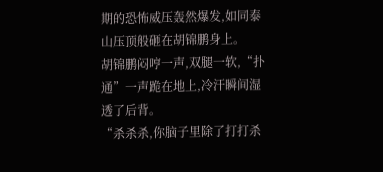期的恐怖威压轰然爆发,如同泰山压顶般砸在胡锦鹏身上。
胡锦鹏闷哼一声,双腿一软,“扑通”一声跪在地上,冷汗瞬间湿透了后背。
“杀杀杀,你脑子里除了打打杀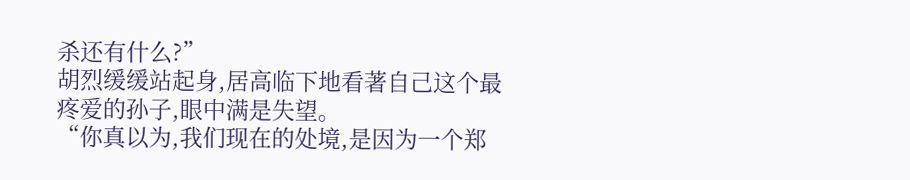杀还有什么?”
胡烈缓缓站起身,居高临下地看著自己这个最疼爱的孙子,眼中满是失望。
“你真以为,我们现在的处境,是因为一个郑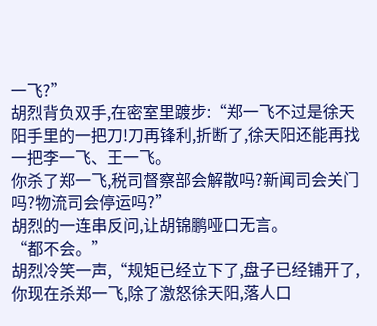一飞?”
胡烈背负双手,在密室里踱步:“郑一飞不过是徐天阳手里的一把刀!刀再锋利,折断了,徐天阳还能再找一把李一飞、王一飞。
你杀了郑一飞,税司督察部会解散吗?新闻司会关门吗?物流司会停运吗?”
胡烈的一连串反问,让胡锦鹏哑口无言。
“都不会。”
胡烈冷笑一声,“规矩已经立下了,盘子已经铺开了,你现在杀郑一飞,除了激怒徐天阳,落人口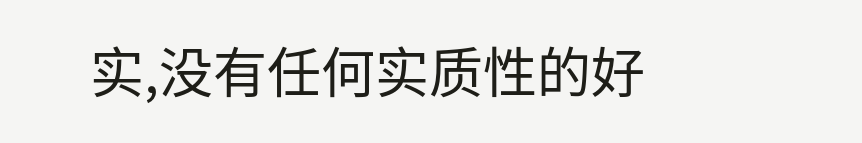实,没有任何实质性的好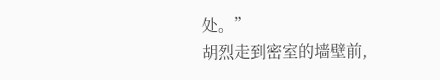处。”
胡烈走到密室的墙壁前,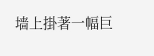墙上掛著一幅巨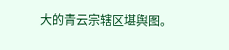大的青云宗辖区堪舆图。